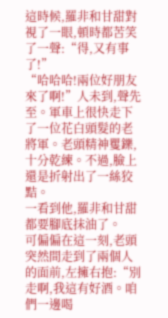這時候,羅非和甘甜對視了一眼,頓時都苦笑了一聲:“得,又有事了!”
“哈哈哈!兩位好朋友來了啊!”人未到,聲先至。軍車上很快走下了一位花白頭髮的老將軍。老頭精神矍鑠,十分乾練。不過,臉上還是折射出了一絲狡黠。
一看到他,羅非和甘甜都要腳底抹油了。
可偏偏在這一刻,老頭突然間走到了兩個人的面前,左擁右抱:“別走啊,我這有好酒。咱們一邊喝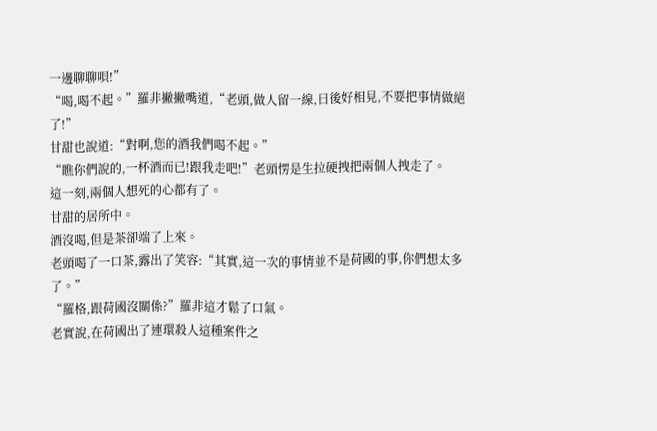一邊聊聊唄!”
“喝,喝不起。”羅非撇撇嘴道,“老頭,做人留一線,日後好相見,不要把事情做絕了!”
甘甜也說道:“對啊,您的酒我們喝不起。”
“瞧你們說的,一杯酒而已!跟我走吧!”老頭愣是生拉硬拽把兩個人拽走了。
這一刻,兩個人想死的心都有了。
甘甜的居所中。
酒沒喝,但是茶卻端了上來。
老頭喝了一口茶,露出了笑容:“其實,這一次的事情並不是荷國的事,你們想太多了。”
“羅格,跟荷國沒關係?”羅非這才鬆了口氣。
老實說,在荷國出了連環殺人這種案件之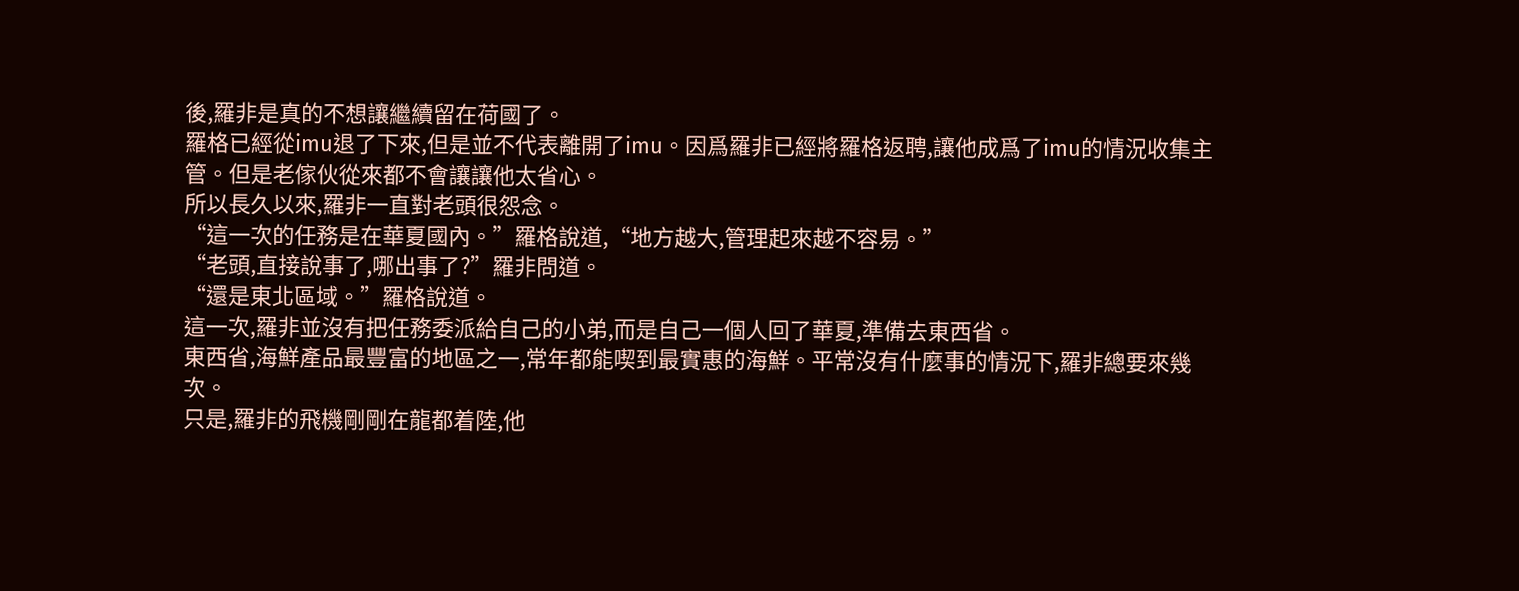後,羅非是真的不想讓繼續留在荷國了。
羅格已經從imu退了下來,但是並不代表離開了imu。因爲羅非已經將羅格返聘,讓他成爲了imu的情況收集主管。但是老傢伙從來都不會讓讓他太省心。
所以長久以來,羅非一直對老頭很怨念。
“這一次的任務是在華夏國內。”羅格說道,“地方越大,管理起來越不容易。”
“老頭,直接說事了,哪出事了?”羅非問道。
“還是東北區域。”羅格說道。
這一次,羅非並沒有把任務委派給自己的小弟,而是自己一個人回了華夏,準備去東西省。
東西省,海鮮產品最豐富的地區之一,常年都能喫到最實惠的海鮮。平常沒有什麼事的情況下,羅非總要來幾次。
只是,羅非的飛機剛剛在龍都着陸,他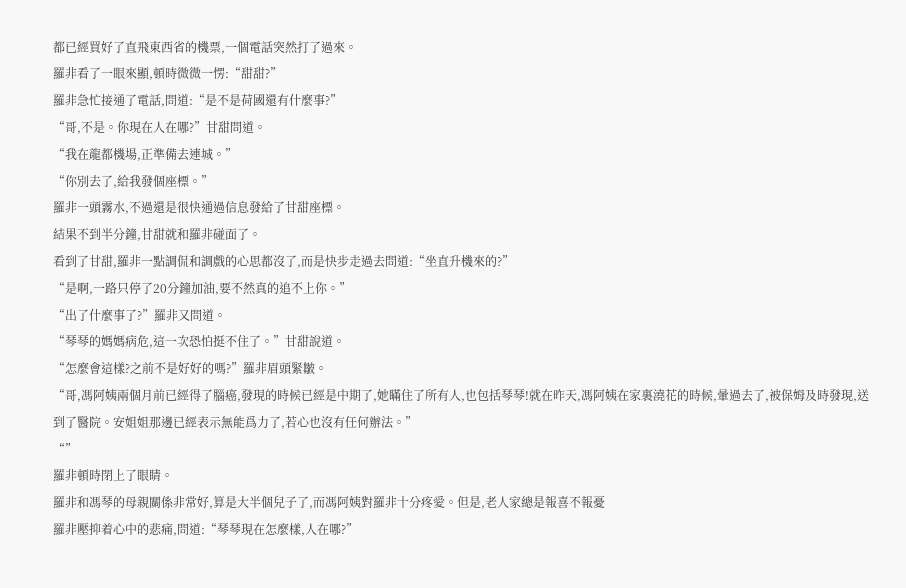都已經買好了直飛東西省的機票,一個電話突然打了過來。
羅非看了一眼來顯,頓時微微一愣:“甜甜?”
羅非急忙接通了電話,問道:“是不是荷國還有什麼事?”
“哥,不是。你現在人在哪?”甘甜問道。
“我在龍都機場,正準備去連城。”
“你別去了,給我發個座標。”
羅非一頭霧水,不過還是很快通過信息發給了甘甜座標。
結果不到半分鐘,甘甜就和羅非碰面了。
看到了甘甜,羅非一點調侃和調戲的心思都沒了,而是快步走過去問道:“坐直升機來的?”
“是啊,一路只停了20分鐘加油,要不然真的追不上你。”
“出了什麼事了?”羅非又問道。
“琴琴的媽媽病危,這一次恐怕挺不住了。”甘甜說道。
“怎麼會這樣?之前不是好好的嗎?”羅非眉頭緊皺。
“哥,馮阿姨兩個月前已經得了腦癌,發現的時候已經是中期了,她瞞住了所有人,也包括琴琴!就在昨天,馮阿姨在家裏澆花的時候,暈過去了,被保姆及時發現,送到了醫院。安姐姐那邊已經表示無能爲力了,若心也沒有任何辦法。”
“”
羅非頓時閉上了眼睛。
羅非和馮琴的母親關係非常好,算是大半個兒子了,而馮阿姨對羅非十分疼愛。但是,老人家總是報喜不報憂
羅非壓抑着心中的悲痛,問道:“琴琴現在怎麼樣,人在哪?”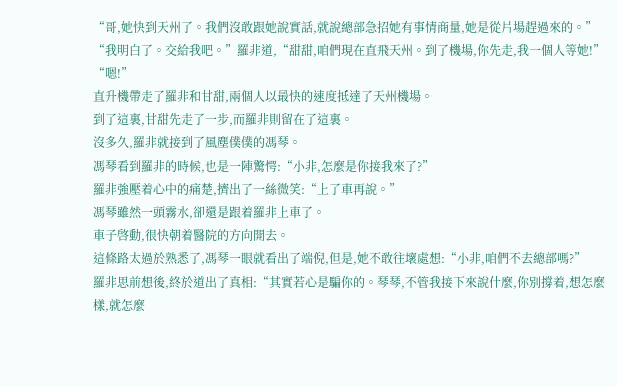“哥,她快到天州了。我們沒敢跟她說實話,就說總部急招她有事情商量,她是從片場趕過來的。”
“我明白了。交給我吧。”羅非道,“甜甜,咱們現在直飛天州。到了機場,你先走,我一個人等她!”
“嗯!”
直升機帶走了羅非和甘甜,兩個人以最快的速度抵達了天州機場。
到了這裏,甘甜先走了一步,而羅非則留在了這裏。
沒多久,羅非就接到了風塵僕僕的馮琴。
馮琴看到羅非的時候,也是一陣驚愕:“小非,怎麼是你接我來了?”
羅非強壓着心中的痛楚,擠出了一絲微笑:“上了車再說。”
馮琴雖然一頭霧水,卻還是跟着羅非上車了。
車子啓動,很快朝着醫院的方向開去。
這條路太過於熟悉了,馮琴一眼就看出了端倪,但是,她不敢往壞處想:“小非,咱們不去總部嗎?”
羅非思前想後,終於道出了真相:“其實若心是騙你的。琴琴,不管我接下來說什麼,你別撐着,想怎麼樣,就怎麼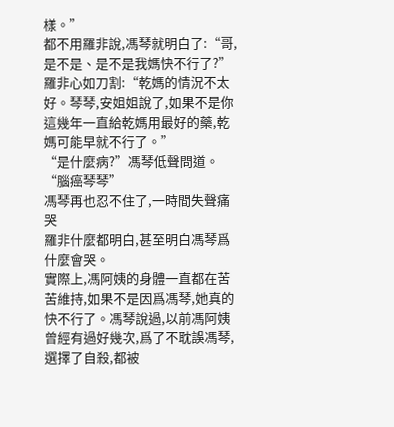樣。”
都不用羅非說,馮琴就明白了:“哥,是不是、是不是我媽快不行了?”
羅非心如刀割:“乾媽的情況不太好。琴琴,安姐姐說了,如果不是你這幾年一直給乾媽用最好的藥,乾媽可能早就不行了。”
“是什麼病?”馮琴低聲問道。
“腦癌琴琴”
馮琴再也忍不住了,一時間失聲痛哭
羅非什麼都明白,甚至明白馮琴爲什麼會哭。
實際上,馮阿姨的身體一直都在苦苦維持,如果不是因爲馮琴,她真的快不行了。馮琴說過,以前馮阿姨曾經有過好幾次,爲了不耽誤馮琴,選擇了自殺,都被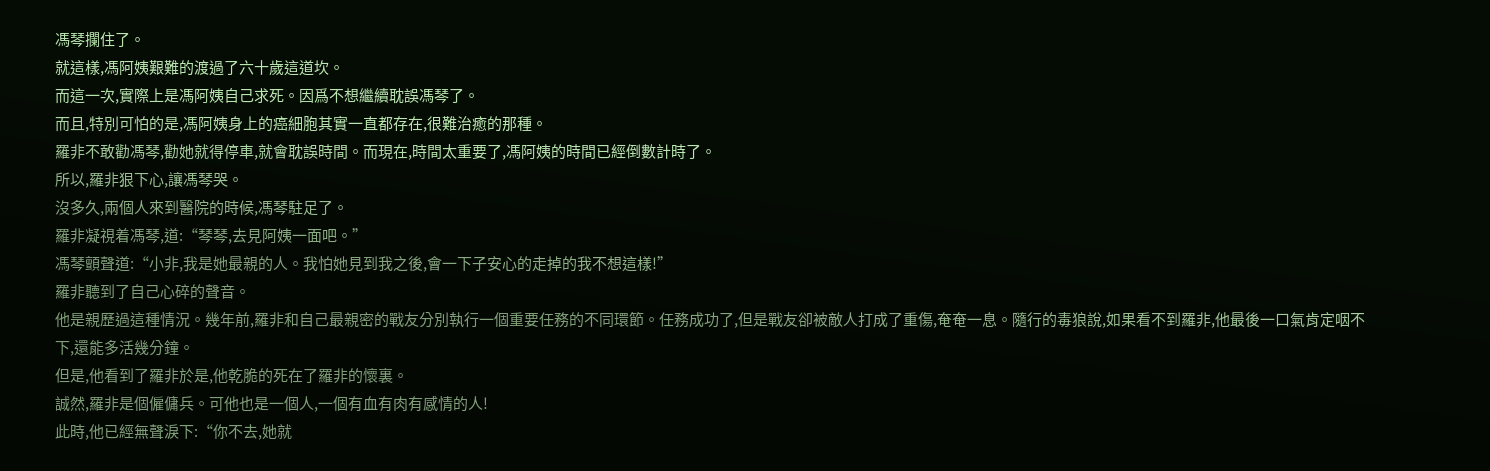馮琴攔住了。
就這樣,馮阿姨艱難的渡過了六十歲這道坎。
而這一次,實際上是馮阿姨自己求死。因爲不想繼續耽誤馮琴了。
而且,特別可怕的是,馮阿姨身上的癌細胞其實一直都存在,很難治癒的那種。
羅非不敢勸馮琴,勸她就得停車,就會耽誤時間。而現在,時間太重要了,馮阿姨的時間已經倒數計時了。
所以,羅非狠下心,讓馮琴哭。
沒多久,兩個人來到醫院的時候,馮琴駐足了。
羅非凝視着馮琴,道:“琴琴,去見阿姨一面吧。”
馮琴顫聲道:“小非,我是她最親的人。我怕她見到我之後,會一下子安心的走掉的我不想這樣!”
羅非聽到了自己心碎的聲音。
他是親歷過這種情況。幾年前,羅非和自己最親密的戰友分別執行一個重要任務的不同環節。任務成功了,但是戰友卻被敵人打成了重傷,奄奄一息。隨行的毒狼說,如果看不到羅非,他最後一口氣肯定咽不下,還能多活幾分鐘。
但是,他看到了羅非於是,他乾脆的死在了羅非的懷裏。
誠然,羅非是個僱傭兵。可他也是一個人,一個有血有肉有感情的人!
此時,他已經無聲淚下:“你不去,她就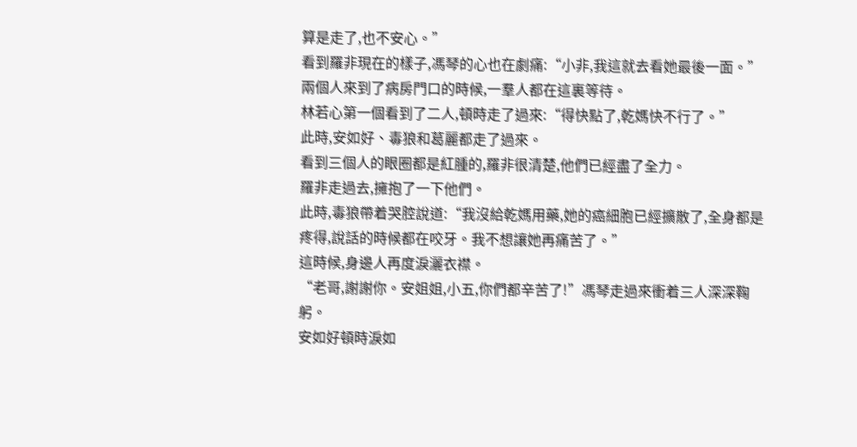算是走了,也不安心。”
看到羅非現在的樣子,馮琴的心也在劇痛:“小非,我這就去看她最後一面。”
兩個人來到了病房門口的時候,一羣人都在這裏等待。
林若心第一個看到了二人,頓時走了過來:“得快點了,乾媽快不行了。”
此時,安如好、毒狼和葛麗都走了過來。
看到三個人的眼圈都是紅腫的,羅非很清楚,他們已經盡了全力。
羅非走過去,擁抱了一下他們。
此時,毒狼帶着哭腔說道:“我沒給乾媽用藥,她的癌細胞已經擴散了,全身都是疼得,說話的時候都在咬牙。我不想讓她再痛苦了。”
這時候,身邊人再度淚灑衣襟。
“老哥,謝謝你。安姐姐,小五,你們都辛苦了!”馮琴走過來衝着三人深深鞠躬。
安如好頓時淚如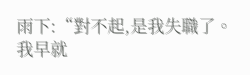雨下:“對不起,是我失職了。我早就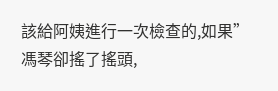該給阿姨進行一次檢查的,如果”
馮琴卻搖了搖頭,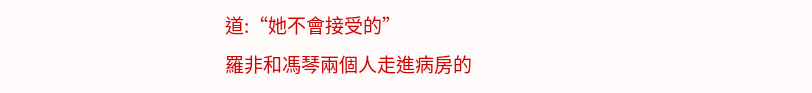道:“她不會接受的”
羅非和馮琴兩個人走進病房的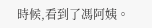時候,看到了馮阿姨。